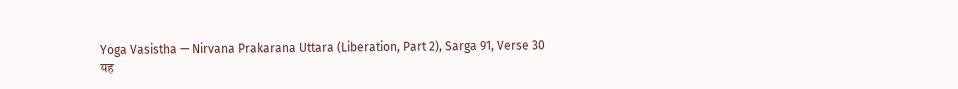Yoga Vasistha — Nirvana Prakarana Uttara (Liberation, Part 2), Sarga 91, Verse 30
यह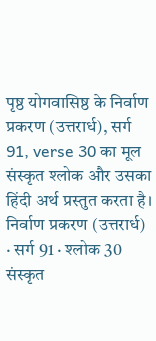पृष्ठ योगवासिष्ठ के निर्वाण प्रकरण (उत्तरार्ध), सर्ग 91, verse 30 का मूल संस्कृत श्लोक और उसका हिंदी अर्थ प्रस्तुत करता है।
निर्वाण प्रकरण (उत्तरार्ध) · सर्ग 91 · श्लोक 30
संस्कृत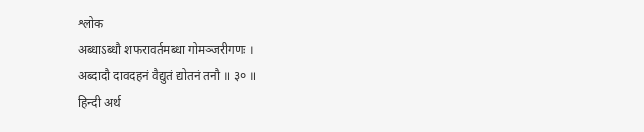श्लोक
अब्धाऽब्धौ शफरावर्तमब्धा गोमञ्जरीगणः ।
अब्दादौ दावदहनं वैद्युतं द्योतनं तनौ ॥ ३० ॥
हिन्दी अर्थ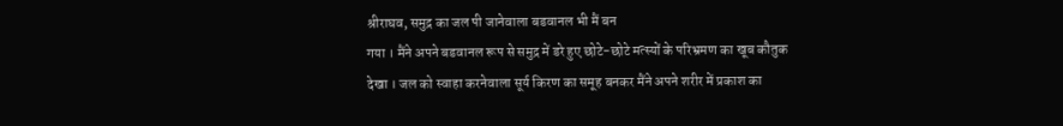श्रीराघव, समुद्र का जल पी जानेवाला बडवानल भी मैं बन
गया । मैंने अपने बडवानल रूप से समुद्र में डरे हुए छोटे-छोटे मत्स्यों के परिभ्रमण का खूब कौतुक
देखा । जल को स्वाहा करनेवाला सूर्य किरण का समूह बनकर मैंने अपने शरीर में प्रकाश का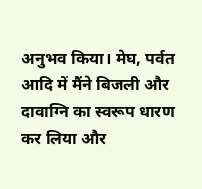अनुभव किया। मेघ, पर्वत आदि में मैंने बिजली और दावाग्नि का स्वरूप धारण कर लिया और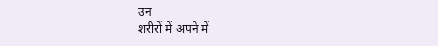उन
शरीरों में अपने में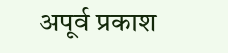अपूर्व प्रकाश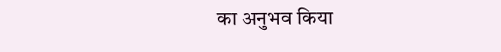का अनुभव किया